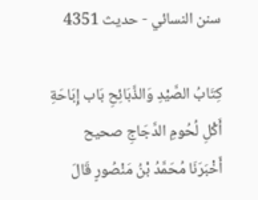سنن النسائي - حدیث 4351

كِتَابُ الصَّيْدِ وَالذَّبَائِحِ بَاب إِبَاحَةِ أَكْلِ لُحُومِ الدَّجَاجِ صحيح أَخْبَرَنَا مُحَمَّدُ بْنُ مَنْصُورٍ قَالَ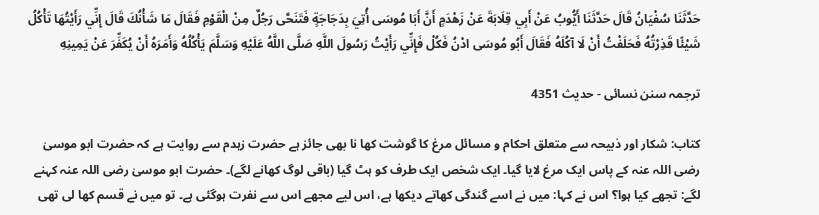حَدَّثَنَا سُفْيَانُ قَالَ حَدَّثَنَا أَيُّوبُ عَنْ أَبِي قِلَابَةَ عَنْ زَهْدَمٍ أَنَّ أَبَا مُوسَى أُتِيَ بِدَجَاجَةٍ فَتَنَحَّى رَجُلٌ مِنْ الْقَوْمِ فَقَالَ مَا شَأْنُكَ قَالَ إِنِّي رَأَيْتُهَا تَأْكُلُ شَيْئًا قَذِرْتُهُ فَحَلَفْتُ أَنْ لَا آكُلَهُ فَقَالَ أَبُو مُوسَى ادْنُ فَكُلْ فَإِنِّي رَأَيْتُ رَسُولَ اللَّهِ صَلَّى اللَّهُ عَلَيْهِ وَسَلَّمَ يَأْكُلُهُ وَأَمَرَهُ أَنْ يُكَفِّرَ عَنْ يَمِينِهِ

ترجمہ سنن نسائی - حدیث 4351

کتاب: شکار اور ذبیحہ سے متعلق احکام و مسائل مرغ کا گوشت کھا نا بھی جائز ہے حضرت زہدم سے روایت ہے کہ حضرت ابو موسیٰ رضی اللہ عنہ کے پاس ایک مرغ لایا گیا۔ ایک شخص ایک طرف کو ہٹ گیا (باقی لوگ کھانے لگے)۔ حضرت ابو موسیٰ رضی اللہ عنہ کہنے لگے: تجھے کیا ہوا؟ اس نے کہا: میں نے اسے گندگی کھاتے دیکھا ہے، اس لیے مجھے اس سے نفرت ہوگئی ہے۔ تو میں نے قسم کھا لی تھی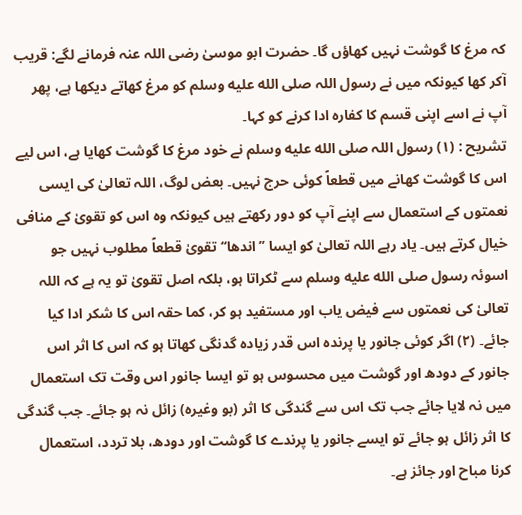کہ مرغ کا گوشت نہیں کھاؤں گا۔ حضرت ابو موسیٰ رضی اللہ عنہ فرمانے لگے: قریب آکر کھا کیونکہ میں نے رسول اللہ صلى الله عليه وسلم کو مرغ کھاتے دیکھا ہے، پھر آپ نے اسے اپنی قسم کا کفارہ ادا کرنے کو کہا۔
تشریح : (۱) رسول اللہ صلى الله عليه وسلم نے خود مرغ کا گوشت کھایا ہے، اس لیے اس کا گوشت کھانے میں قطعاً کوئی حرج نہیں۔ بعض لوگ، اللہ تعالیٰ کی ایسی نعمتوں کے استعمال سے اپنے آپ کو دور رکھتے ہیں کیونکہ وہ اس کو تقویٰ کے منافی خیال کرتے ہیں۔ یاد رہے اللہ تعالیٰ کو ایسا ’’اندھا‘‘ تقویٰ قطعاً مطلوب نہیں جو اسوئہ رسول صلى الله عليه وسلم سے ٹکراتا ہو، بلکہ اصل تقویٰ تو یہ ہے کہ اللہ تعالیٰ کی نعمتوں سے فیض یاب اور مستفید ہو کر، کما حقہ اس کا شکر ادا کیا جائے۔ (۲) اگر کوئی جانور یا پرندہ اس قدر زیادہ گدنگی کھاتا ہو کہ اس کا اثر اس جانور کے دودھ اور گوشت میں محسوس ہو تو ایسا جانور اس وقت تک استعمال میں نہ لایا جائے جب تک اس سے گندگی کا اثر (بو وغیرہ) زائل نہ ہو جائے۔ جب گندگی کا اثر زائل ہو جائے تو ایسے جانور یا پرندے کا گوشت اور دودھ، بلا تردد، استعمال کرنا مباح اور جائز ہے۔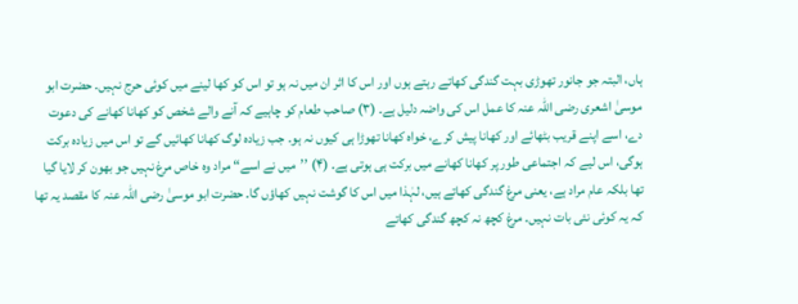ہاں، البتہ جو جانور تھوڑی بہت گندگی کھاتے رہتے ہوں اور اس کا اثر ان میں نہ ہو تو اس کو کھا لینے میں کوئی حرج نہیں۔ حضرت ابو موسیٰ اشعری رضی اللہ عنہ کا عمل اس کی واضہ دلیل ہے۔ (۳) صاحب طعام کو چاہیے کہ آنے والے شخص کو کھانا کھانے کی دعوت دے، اسے اپنے قریب بٹھائے اور کھانا پیش کرے، خواہ کھانا تھوڑا ہی کیوں نہ ہو۔ جب زیادہ لوگ کھانا کھائیں گے تو اس میں زیادہ برکت ہوگی، اس لیے کہ اجتماعی طور پر کھانا کھانے میں برکت ہی ہوتی ہے۔ (۴) ’’میں نے اسے‘‘ مراد وہ خاص مرغ نہیں جو بھون کر لایا گیا تھا بلکہ عام مراد ہے، یعنی مرغ گندگی کھاتے ہیں، لہٰذا میں اس کا گوشت نہیں کھاؤں گا۔ حضرت ابو موسیٰ رضی اللہ عنہ کا مقصد یہ تھا کہ یہ کوئی نئی بات نہیں۔ مرغ کچھ نہ کچھ گندگی کھاتے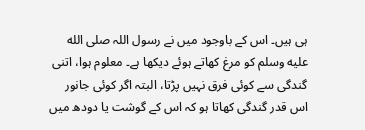ہی ہیں۔ اس کے باوجود میں نے رسول اللہ صلى الله عليه وسلم کو مرغ کھاتے ہوئے دیکھا ہے۔ معلوم ہوا، اتنی گندگی سے کوئی فرق نہیں پڑتا، البتہ اگر کوئی جانور اس قدر گندگی کھاتا ہو کہ اس کے گوشت یا دودھ میں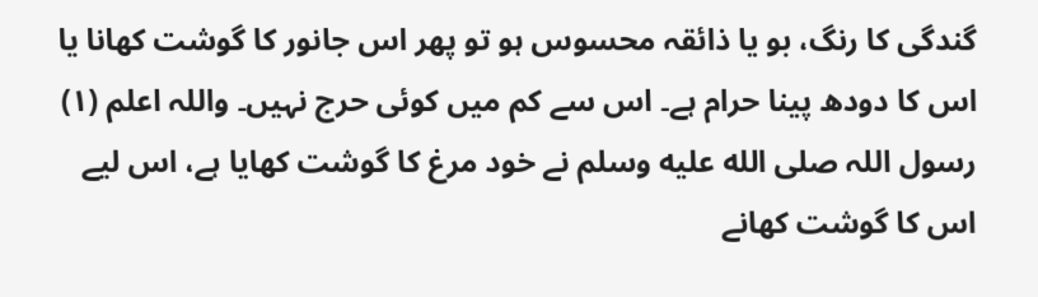گندگی کا رنگ، بو یا ذائقہ محسوس ہو تو پھر اس جانور کا گوشت کھانا یا اس کا دودھ پینا حرام ہے۔ اس سے کم میں کوئی حرج نہیں۔ واللہ اعلم (۱) رسول اللہ صلى الله عليه وسلم نے خود مرغ کا گوشت کھایا ہے، اس لیے اس کا گوشت کھانے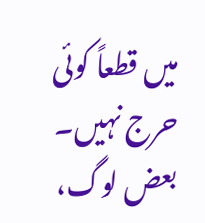میں قطعاً کوئی حرج نہیں۔ بعض لوگ،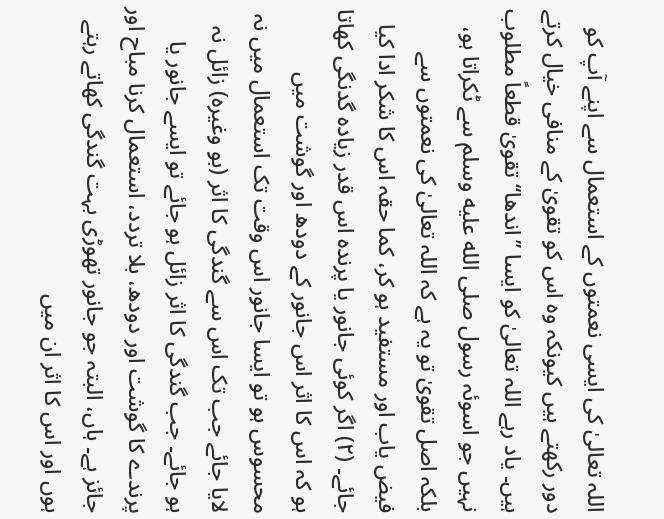اللہ تعالیٰ کی ایسی نعمتوں کے استعمال سے اپنے آپ کو دور رکھتے ہیں کیونکہ وہ اس کو تقویٰ کے منافی خیال کرتے ہیں۔ یاد رہے اللہ تعالیٰ کو ایسا ’’اندھا‘‘ تقویٰ قطعاً مطلوب نہیں جو اسوئہ رسول صلى الله عليه وسلم سے ٹکراتا ہو، بلکہ اصل تقویٰ تو یہ ہے کہ اللہ تعالیٰ کی نعمتوں سے فیض یاب اور مستفید ہو کر، کما حقہ اس کا شکر ادا کیا جائے۔ (۲) اگر کوئی جانور یا پرندہ اس قدر زیادہ گدنگی کھاتا ہو کہ اس کا اثر اس جانور کے دودھ اور گوشت میں محسوس ہو تو ایسا جانور اس وقت تک استعمال میں نہ لایا جائے جب تک اس سے گندگی کا اثر (بو وغیرہ) زائل نہ ہو جائے۔ جب گندگی کا اثر زائل ہو جائے تو ایسے جانور یا پرندے کا گوشت اور دودھ، بلا تردد، استعمال کرنا مباح اور جائز ہے۔ ہاں، البتہ جو جانور تھوڑی بہت گندگی کھاتے رہتے ہوں اور اس کا اثر ان میں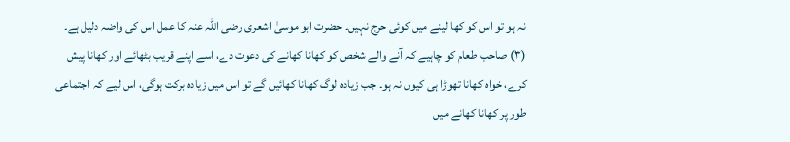نہ ہو تو اس کو کھا لینے میں کوئی حرج نہیں۔ حضرت ابو موسیٰ اشعری رضی اللہ عنہ کا عمل اس کی واضہ دلیل ہے۔ (۳) صاحب طعام کو چاہیے کہ آنے والے شخص کو کھانا کھانے کی دعوت دے، اسے اپنے قریب بٹھائے اور کھانا پیش کرے، خواہ کھانا تھوڑا ہی کیوں نہ ہو۔ جب زیادہ لوگ کھانا کھائیں گے تو اس میں زیادہ برکت ہوگی، اس لیے کہ اجتماعی طور پر کھانا کھانے میں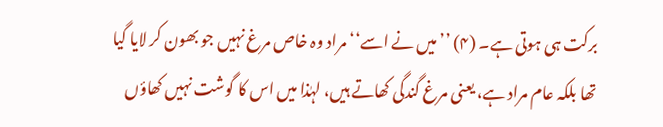برکت ہی ہوتی ہے۔ (۴) ’’میں نے اسے‘‘ مراد وہ خاص مرغ نہیں جو بھون کر لایا گیا تھا بلکہ عام مراد ہے، یعنی مرغ گندگی کھاتے ہیں، لہٰذا میں اس کا گوشت نہیں کھاؤں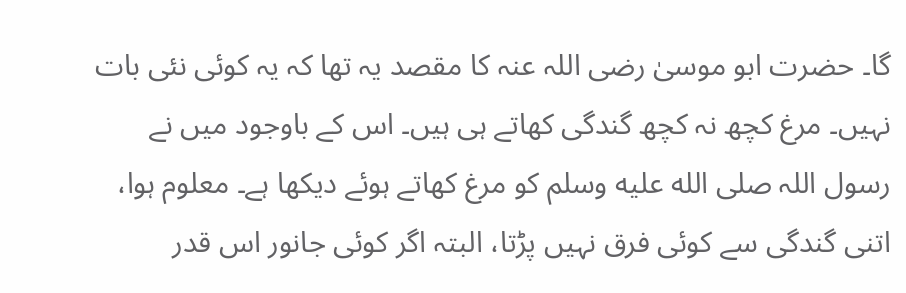گا۔ حضرت ابو موسیٰ رضی اللہ عنہ کا مقصد یہ تھا کہ یہ کوئی نئی بات نہیں۔ مرغ کچھ نہ کچھ گندگی کھاتے ہی ہیں۔ اس کے باوجود میں نے رسول اللہ صلى الله عليه وسلم کو مرغ کھاتے ہوئے دیکھا ہے۔ معلوم ہوا، اتنی گندگی سے کوئی فرق نہیں پڑتا، البتہ اگر کوئی جانور اس قدر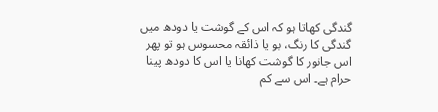گندگی کھاتا ہو کہ اس کے گوشت یا دودھ میں گندگی کا رنگ، بو یا ذائقہ محسوس ہو تو پھر اس جانور کا گوشت کھانا یا اس کا دودھ پینا حرام ہے۔ اس سے کم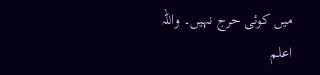میں کوئی حرج نہیں۔ واللہ اعلم